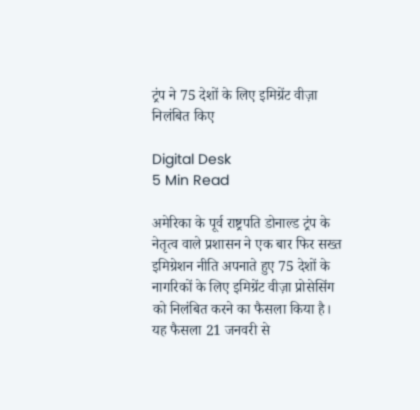ट्रंप ने 75 देशों के लिए इमिग्रेंट वीज़ा निलंबित किए

Digital Desk
5 Min Read

अमेरिका के पूर्व राष्ट्रपति डोनाल्ड ट्रंप के नेतृत्व वाले प्रशासन ने एक बार फिर सख्त इमिग्रेशन नीति अपनाते हुए 75 देशों के नागरिकों के लिए इमिग्रेंट वीज़ा प्रोसेसिंग को निलंबित करने का फैसला किया है। यह फैसला 21 जनवरी से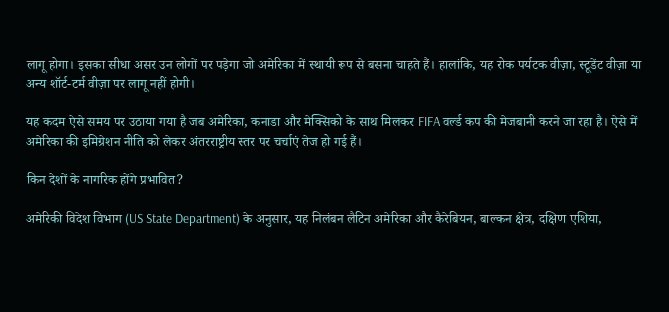लागू होगा। इसका सीधा असर उन लोगों पर पड़ेगा जो अमेरिका में स्थायी रूप से बसना चाहते हैं। हालांकि, यह रोक पर्यटक वीज़ा, स्टूडेंट वीज़ा या अन्य शॉर्ट-टर्म वीज़ा पर लागू नहीं होगी।

यह कदम ऐसे समय पर उठाया गया है जब अमेरिका, कनाडा और मेक्सिको के साथ मिलकर FIFA वर्ल्ड कप की मेजबानी करने जा रहा है। ऐसे में अमेरिका की इमिग्रेशन नीति को लेकर अंतरराष्ट्रीय स्तर पर चर्चाएं तेज हो गई हैं।

किन देशों के नागरिक होंगे प्रभावित?

अमेरिकी विदेश विभाग (US State Department) के अनुसार, यह निलंबन लैटिन अमेरिका और कैरेबियन, बाल्कन क्षेत्र, दक्षिण एशिया,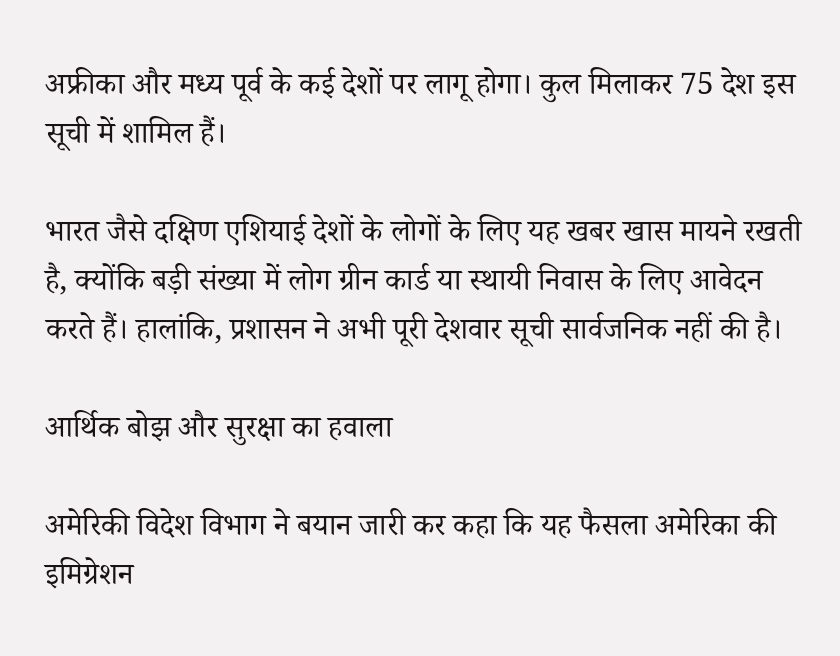अफ्रीका और मध्य पूर्व के कई देशों पर लागू होगा। कुल मिलाकर 75 देश इस सूची में शामिल हैं।

भारत जैसे दक्षिण एशियाई देशों के लोगों के लिए यह खबर खास मायने रखती है, क्योंकि बड़ी संख्या में लोग ग्रीन कार्ड या स्थायी निवास के लिए आवेदन करते हैं। हालांकि, प्रशासन ने अभी पूरी देशवार सूची सार्वजनिक नहीं की है।

आर्थिक बोझ और सुरक्षा का हवाला

अमेरिकी विदेश विभाग ने बयान जारी कर कहा कि यह फैसला अमेरिका की इमिग्रेशन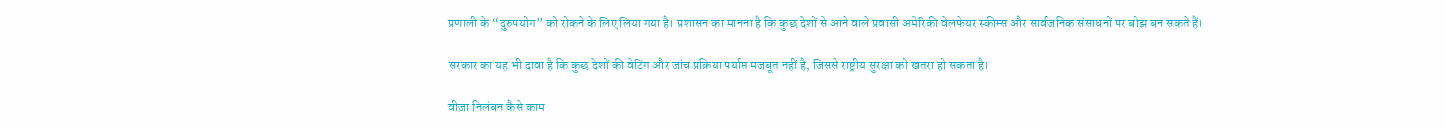प्रणाली के “दुरुपयोग” को रोकने के लिए लिया गया है। प्रशासन का मानना है कि कुछ देशों से आने वाले प्रवासी अमेरिकी वेलफेयर स्कीम्स और सार्वजनिक संसाधनों पर बोझ बन सकते हैं।

सरकार का यह भी दावा है कि कुछ देशों की वेटिंग और जांच प्रक्रिया पर्याप्त मजबूत नहीं है, जिससे राष्ट्रीय सुरक्षा को खतरा हो सकता है।

वीज़ा निलंबन कैसे काम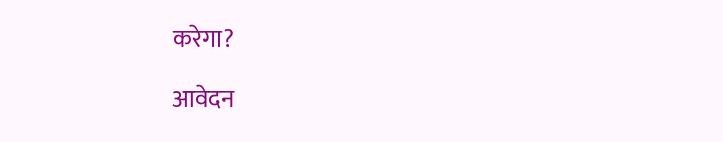करेगा?

आवेदन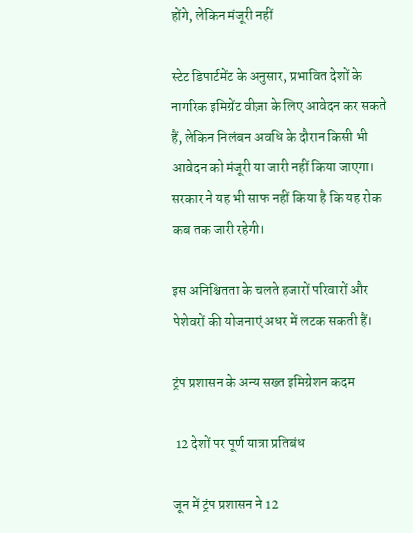होंगे, लेकिन मंजूरी नहीं

स्टेट डिपार्टमेंट के अनुसार, प्रभावित देशों के नागरिक इमिग्रेंट वीज़ा के लिए आवेदन कर सकते हैं, लेकिन निलंबन अवधि के दौरान किसी भी आवेदन को मंजूरी या जारी नहीं किया जाएगा। सरकार ने यह भी साफ नहीं किया है कि यह रोक कब तक जारी रहेगी।

इस अनिश्चितता के चलते हजारों परिवारों और पेशेवरों की योजनाएं अधर में लटक सकती हैं।

ट्रंप प्रशासन के अन्य सख्त इमिग्रेशन कदम

 12 देशों पर पूर्ण यात्रा प्रतिबंध

जून में ट्रंप प्रशासन ने 12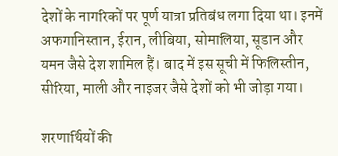देशों के नागरिकों पर पूर्ण यात्रा प्रतिबंध लगा दिया था। इनमें अफगानिस्तान, ईरान, लीबिया, सोमालिया, सूडान और यमन जैसे देश शामिल हैं। बाद में इस सूची में फिलिस्तीन, सीरिया, माली और नाइजर जैसे देशों को भी जोड़ा गया।

शरणार्थियों की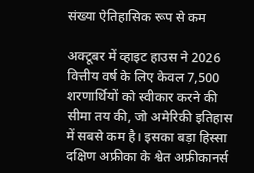संख्या ऐतिहासिक रूप से कम

अक्टूबर में व्हाइट हाउस ने 2026 वित्तीय वर्ष के लिए केवल 7,500 शरणार्थियों को स्वीकार करने की सीमा तय की, जो अमेरिकी इतिहास में सबसे कम है। इसका बड़ा हिस्सा दक्षिण अफ्रीका के श्वेत अफ्रीकानर्स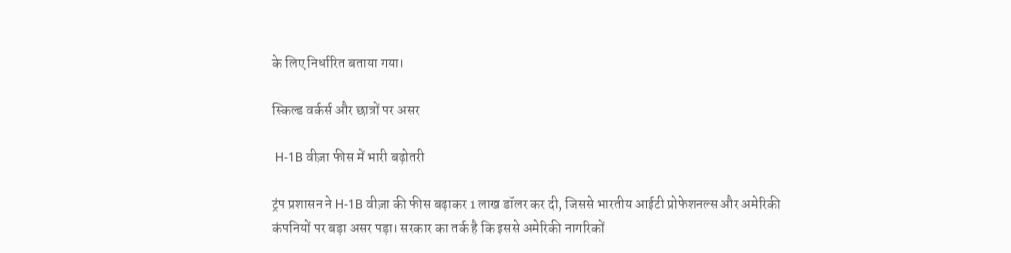के लिए निर्धारित बताया गया।

स्किल्ड वर्कर्स और छात्रों पर असर

 H-1B वीज़ा फीस में भारी बढ़ोतरी

ट्रंप प्रशासन ने H-1B वीज़ा की फीस बढ़ाकर 1 लाख डॉलर कर दी, जिससे भारतीय आईटी प्रोफेशनल्स और अमेरिकी कंपनियों पर बड़ा असर पड़ा। सरकार का तर्क है कि इससे अमेरिकी नागरिकों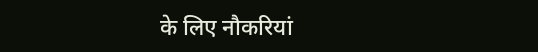के लिए नौकरियां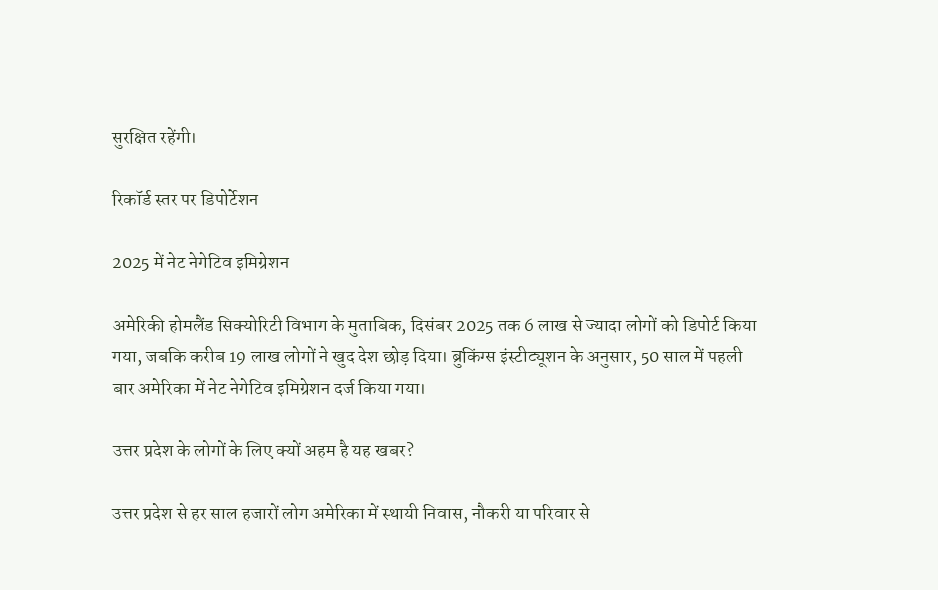सुरक्षित रहेंगी।

रिकॉर्ड स्तर पर डिपोर्टेशन

2025 में नेट नेगेटिव इमिग्रेशन

अमेरिकी होमलैंड सिक्योरिटी विभाग के मुताबिक, दिसंबर 2025 तक 6 लाख से ज्यादा लोगों को डिपोर्ट किया गया, जबकि करीब 19 लाख लोगों ने खुद देश छोड़ दिया। ब्रुकिंग्स इंस्टीट्यूशन के अनुसार, 50 साल में पहली बार अमेरिका में नेट नेगेटिव इमिग्रेशन दर्ज किया गया।

उत्तर प्रदेश के लोगों के लिए क्यों अहम है यह खबर?

उत्तर प्रदेश से हर साल हजारों लोग अमेरिका में स्थायी निवास, नौकरी या परिवार से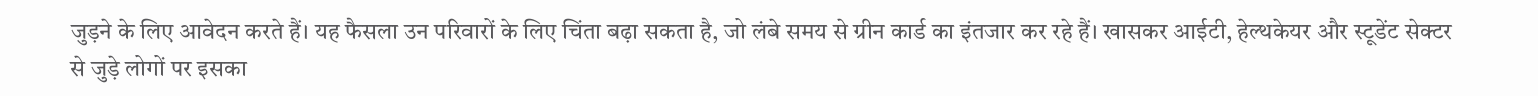जुड़ने के लिए आवेदन करते हैं। यह फैसला उन परिवारों के लिए चिंता बढ़ा सकता है, जो लंबे समय से ग्रीन कार्ड का इंतजार कर रहे हैं। खासकर आईटी, हेल्थकेयर और स्टूडेंट सेक्टर से जुड़े लोगों पर इसका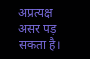अप्रत्यक्ष असर पड़ सकता है।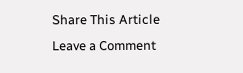Share This Article
Leave a Comment